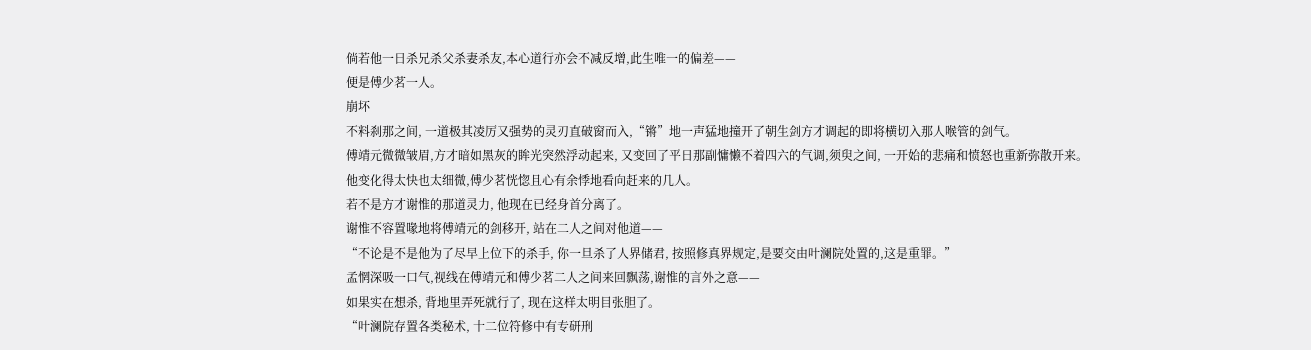倘若他一日杀兄杀父杀妻杀友,本心道行亦会不减反增,此生唯一的偏差——
便是傅少茗一人。
崩坏
不料刹那之间, 一道极其凌厉又强势的灵刃直破窗而入,“锵”地一声猛地撞开了朝生剑方才调起的即将横切入那人喉管的剑气。
傅靖元微微皱眉,方才暗如黑灰的眸光突然浮动起来, 又变回了平日那副慵懒不着四六的气调,须臾之间, 一开始的悲痛和愤怒也重新弥散开来。
他变化得太快也太细微,傅少茗恍惚且心有余悸地看向赶来的几人。
若不是方才谢惟的那道灵力, 他现在已经身首分离了。
谢惟不容置喙地将傅靖元的剑移开, 站在二人之间对他道——
“不论是不是他为了尽早上位下的杀手, 你一旦杀了人界储君, 按照修真界规定,是要交由叶澜院处置的,这是重罪。”
孟惘深吸一口气,视线在傅靖元和傅少茗二人之间来回飘荡,谢惟的言外之意——
如果实在想杀, 背地里弄死就行了, 现在这样太明目张胆了。
“叶澜院存置各类秘术, 十二位符修中有专研刑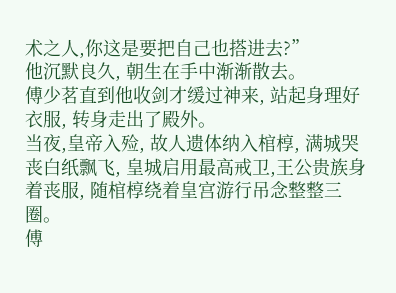术之人,你这是要把自己也搭进去?”
他沉默良久, 朝生在手中渐渐散去。
傅少茗直到他收剑才缓过神来, 站起身理好衣服, 转身走出了殿外。
当夜,皇帝入殓, 故人遗体纳入棺椁, 满城哭丧白纸飘飞, 皇城启用最高戒卫,王公贵族身着丧服, 随棺椁绕着皇宫游行吊念整整三圈。
傅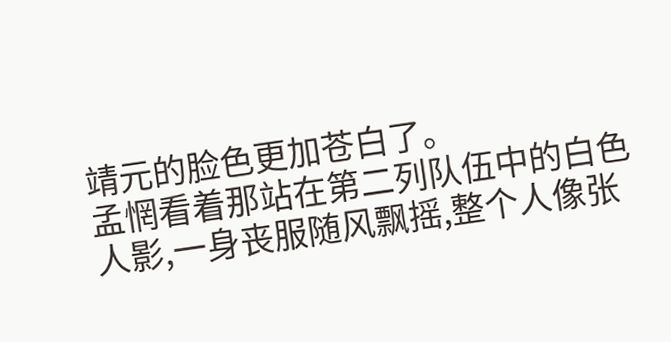靖元的脸色更加苍白了。
孟惘看着那站在第二列队伍中的白色人影,一身丧服随风飘摇,整个人像张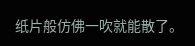纸片般仿佛一吹就能散了。